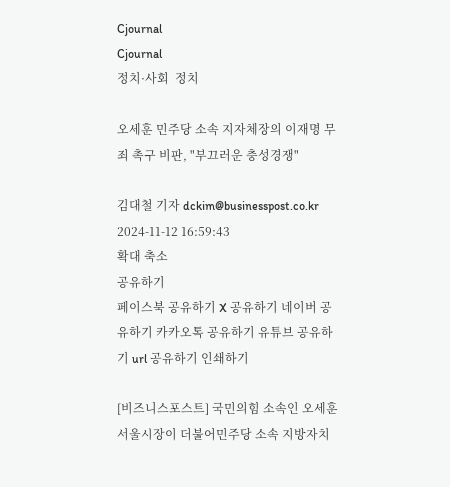Cjournal
Cjournal
정치·사회  정치

오세훈 민주당 소속 지자체장의 이재명 무죄 촉구 비판, "부끄러운 충성경쟁"

김대철 기자 dckim@businesspost.co.kr 2024-11-12 16:59:43
확대 축소
공유하기
페이스북 공유하기 X 공유하기 네이버 공유하기 카카오톡 공유하기 유튜브 공유하기 url 공유하기 인쇄하기

[비즈니스포스트] 국민의힘 소속인 오세훈 서울시장이 더불어민주당 소속 지방자치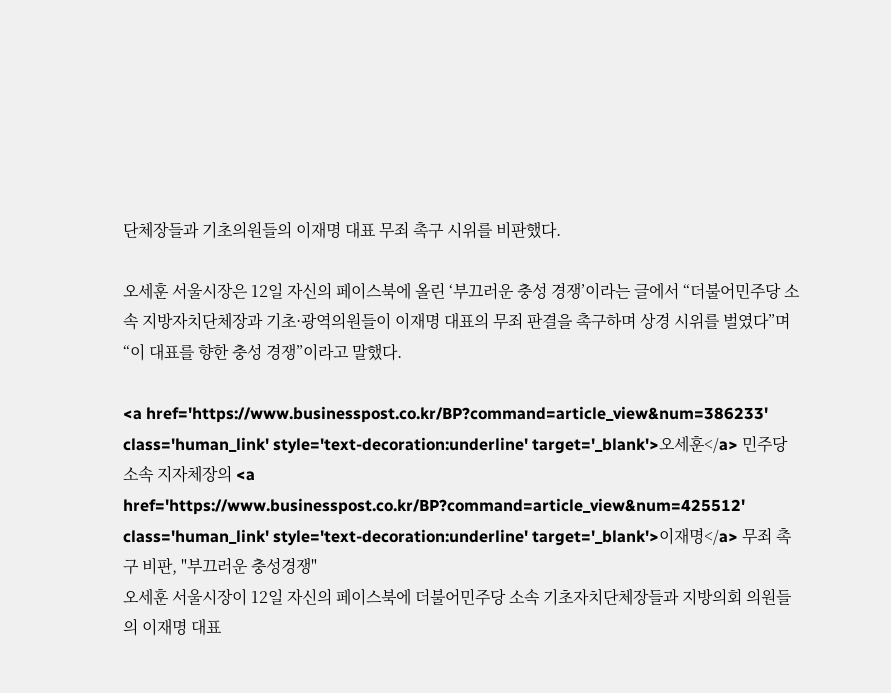단체장들과 기초의원들의 이재명 대표 무죄 촉구 시위를 비판했다.

오세훈 서울시장은 12일 자신의 페이스북에 올린 ‘부끄러운 충성 경쟁’이라는 글에서 “더불어민주당 소속 지방자치단체장과 기초·광역의원들이 이재명 대표의 무죄 판결을 촉구하며 상경 시위를 벌였다”며 “이 대표를 향한 충성 경쟁”이라고 말했다.

<a href='https://www.businesspost.co.kr/BP?command=article_view&num=386233' class='human_link' style='text-decoration:underline' target='_blank'>오세훈</a> 민주당 소속 지자체장의 <a href='https://www.businesspost.co.kr/BP?command=article_view&num=425512' class='human_link' style='text-decoration:underline' target='_blank'>이재명</a> 무죄 촉구 비판, "부끄러운 충성경쟁"
오세훈 서울시장이 12일 자신의 페이스북에 더불어민주당 소속 기초자치단체장들과 지방의회 의원들의 이재명 대표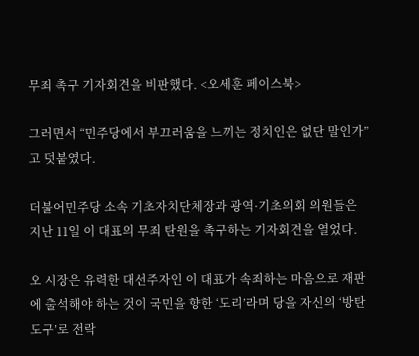무죄 촉구 기자회견을 비판했다. <오세훈 페이스북>

그러면서 “민주당에서 부끄러움을 느끼는 정치인은 없단 말인가”고 덧붙였다.

더불어민주당 소속 기초자치단체장과 광역·기초의회 의원들은 지난 11일 이 대표의 무죄 탄원을 촉구하는 기자회견을 열었다.

오 시장은 유력한 대선주자인 이 대표가 속죄하는 마음으로 재판에 출석해야 하는 것이 국민을 향한 ‘도리’라며 당을 자신의 ‘방탄도구’로 전락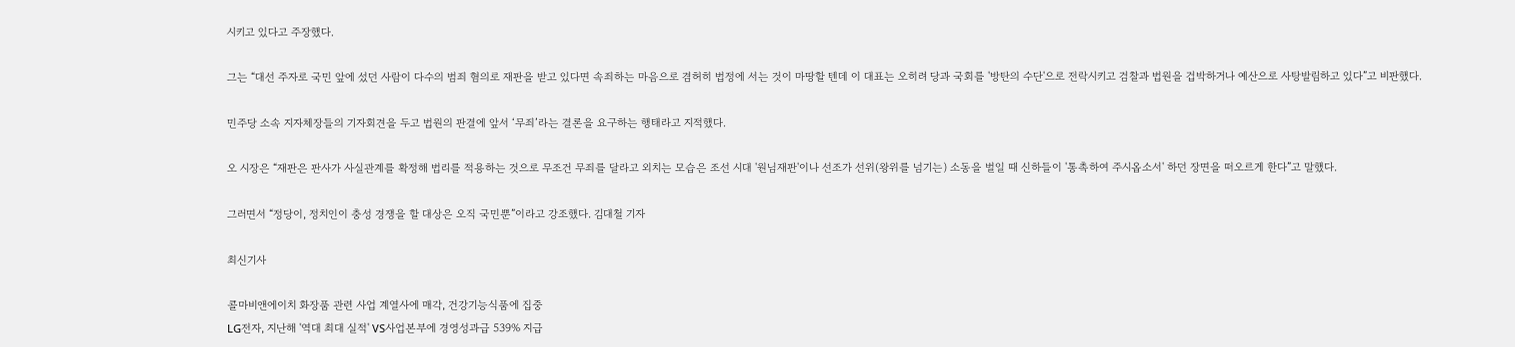시키고 있다고 주장했다.

그는 “대선 주자로 국민 앞에 섰던 사람이 다수의 범죄 혐의로 재판을 받고 있다면 속죄하는 마음으로 겸허히 법정에 서는 것이 마땅할 텐데 이 대표는 오히려 당과 국회를 '방탄의 수단'으로 전락시키고 검찰과 법원을 겁박하거나 예산으로 사탕발림하고 있다”고 비판했다.

민주당 소속 지자체장들의 기자회견을 두고 법원의 판결에 앞서 ‘무죄’라는 결론을 요구하는 행태라고 지적했다.

오 시장은 “재판은 판사가 사실관계를 확정해 법리를 적용하는 것으로 무조건 무죄를 달라고 외치는 모습은 조선 시대 '원님재판'이나 선조가 선위(왕위를 넘기는) 소동을 벌일 때 신하들이 '통촉하여 주시옵소서' 하던 장면을 떠오르게 한다”고 말했다.

그러면서 “정당이, 정치인이 충성 경쟁을 할 대상은 오직 국민뿐”이라고 강조했다. 김대철 기자

최신기사

콜마비앤에이치 화장품 관련 사업 계열사에 매각, 건강기능식품에 집중
LG전자, 지난해 '역대 최대 실적' VS사업본부에 경영성과급 539% 지급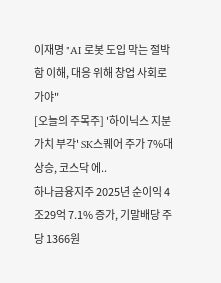이재명 "AI 로봇 도입 막는 절박함 이해, 대응 위해 창업 사회로 가야"
[오늘의 주목주] '하이닉스 지분 가치 부각' SK스퀘어 주가 7%대 상승, 코스닥 에..
하나금융지주 2025년 순이익 4조29억 7.1% 증가, 기말배당 주당 1366원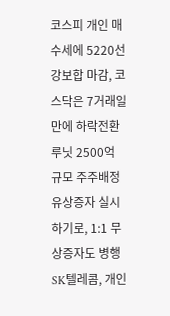코스피 개인 매수세에 5220선 강보합 마감, 코스닥은 7거래일 만에 하락전환
루닛 2500억 규모 주주배정 유상증자 실시하기로, 1:1 무상증자도 병행
SK텔레콤, 개인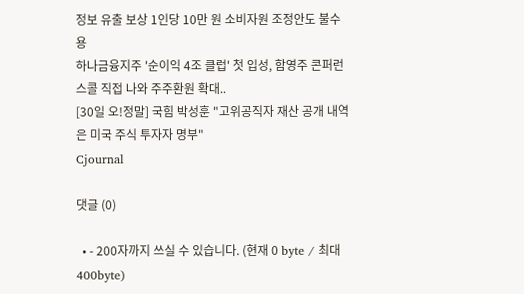정보 유출 보상 1인당 10만 원 소비자원 조정안도 불수용
하나금융지주 '순이익 4조 클럽' 첫 입성, 함영주 콘퍼런스콜 직접 나와 주주환원 확대..
[30일 오!정말] 국힘 박성훈 "고위공직자 재산 공개 내역은 미국 주식 투자자 명부"
Cjournal

댓글 (0)

  • - 200자까지 쓰실 수 있습니다. (현재 0 byte / 최대 400byte)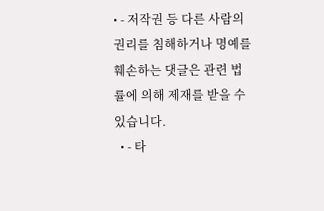• - 저작권 등 다른 사람의 권리를 침해하거나 명예를 훼손하는 댓글은 관련 법률에 의해 제재를 받을 수 있습니다.
  • - 타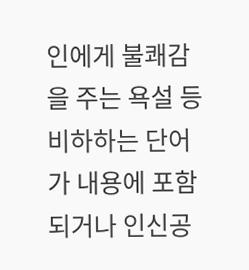인에게 불쾌감을 주는 욕설 등 비하하는 단어가 내용에 포함되거나 인신공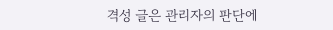격성 글은 관리자의 판단에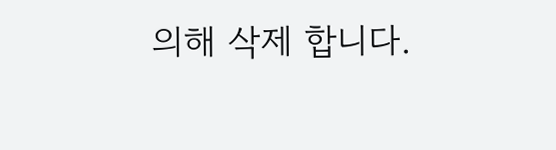의해 삭제 합니다.